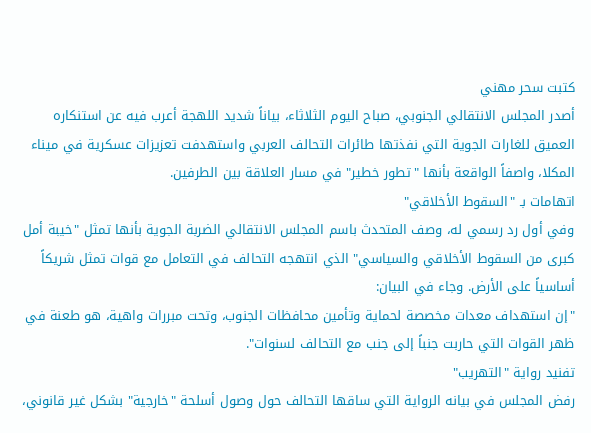كتبت سحر مهني
أصدر المجلس الانتقالي الجنوبي، صباح اليوم الثلاثاء، بياناً شديد اللهجة أعرب فيه عن استنكاره العميق للغارات الجوية التي نفذتها طائرات التحالف العربي واستهدفت تعزيزات عسكرية في ميناء المكلا، واصفاً الواقعة بأنها "تطور خطير" في مسار العلاقة بين الطرفين.
اتهامات بـ "السقوط الأخلاقي"
وفي أول رد رسمي له، وصف المتحدث باسم المجلس الانتقالي الضربة الجوية بأنها تمثل "خيبة أمل كبرى من السقوط الأخلاقي والسياسي" الذي انتهجه التحالف في التعامل مع قوات تمثل شريكاً أساسياً على الأرض. وجاء في البيان:
"إن استهداف معدات مخصصة لحماية وتأمين محافظات الجنوب، وتحت مبررات واهية، هو طعنة في ظهر القوات التي حاربت جنباً إلى جنب مع التحالف لسنوات".
تفنيد رواية "التهريب"
رفض المجلس في بيانه الرواية التي ساقها التحالف حول وصول أسلحة "خارجية" بشكل غير قانوني،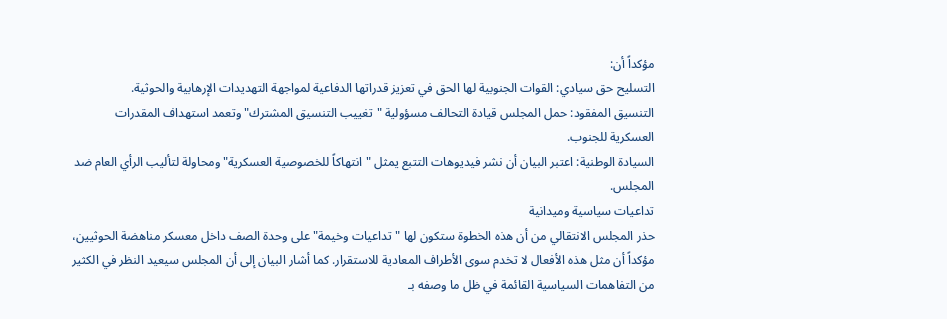مؤكداً أن:
التسليح حق سيادي: القوات الجنوبية لها الحق في تعزيز قدراتها الدفاعية لمواجهة التهديدات الإرهابية والحوثية.
التنسيق المفقود: حمل المجلس قيادة التحالف مسؤولية "تغييب التنسيق المشترك" وتعمد استهداف المقدرات العسكرية للجنوب.
السيادة الوطنية: اعتبر البيان أن نشر فيديوهات التتبع يمثل "انتهاكاً للخصوصية العسكرية" ومحاولة لتأليب الرأي العام ضد المجلس.
تداعيات سياسية وميدانية
حذر المجلس الانتقالي من أن هذه الخطوة ستكون لها "تداعيات وخيمة" على وحدة الصف داخل معسكر مناهضة الحوثيين، مؤكداً أن مثل هذه الأفعال لا تخدم سوى الأطراف المعادية للاستقرار. كما أشار البيان إلى أن المجلس سيعيد النظر في الكثير من التفاهمات السياسية القائمة في ظل ما وصفه بـ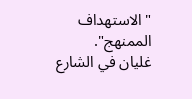"الاستهداف الممنهج".
غليان في الشارع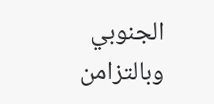الجنوبي
وبالتزامن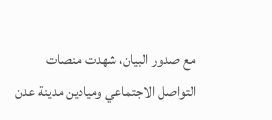مع صدور البيان، شهدت منصات التواصل الاجتماعي وميادين مدينة عدن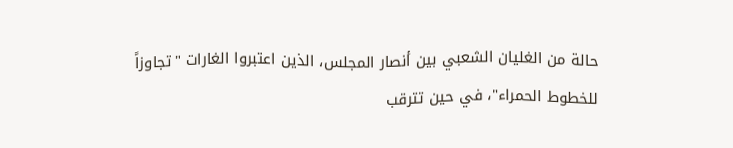حالة من الغليان الشعبي بين أنصار المجلس، الذين اعتبروا الغارات "تجاوزاً للخطوط الحمراء"، في حين تترقب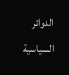الدوائر السياسية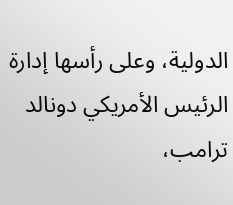الدولية، وعلى رأسها إدارة الرئيس الأمريكي دونالد ترامب،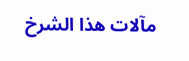مآلات هذا الشرخ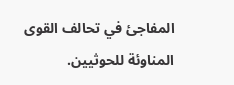المفاجئ في تحالف القوى المناوئة للحوثيين.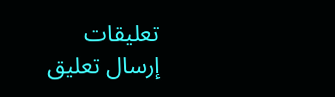تعليقات
إرسال تعليق